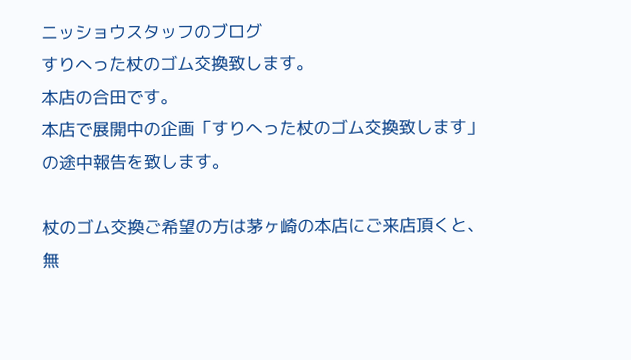ニッショウスタッフのブログ
すりへった杖のゴム交換致します。
本店の合田です。
本店で展開中の企画「すりへった杖のゴム交換致します」の途中報告を致します。

杖のゴム交換ご希望の方は茅ヶ崎の本店にご来店頂くと、無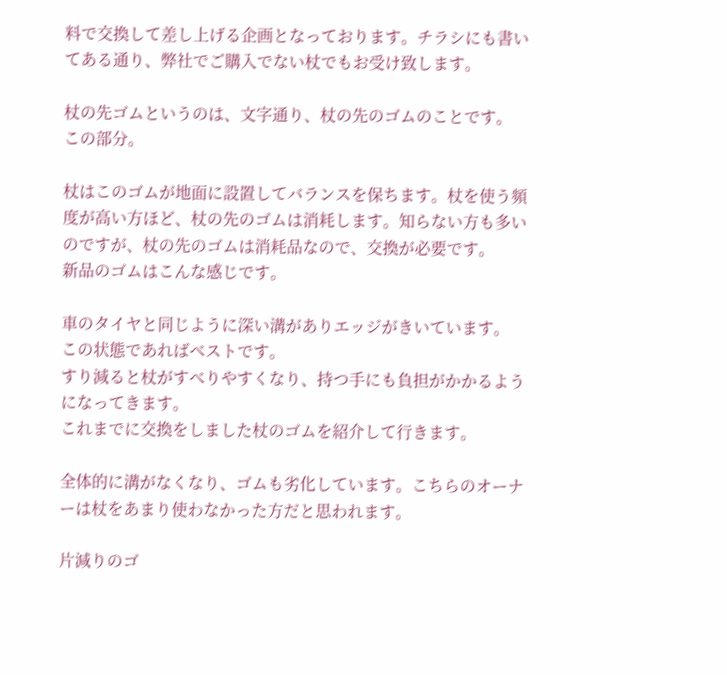料で交換して差し上げる企画となっております。チラシにも書いてある通り、弊社でご購入でない杖でもお受け致します。

杖の先ゴムというのは、文字通り、杖の先のゴムのことです。
この部分。

杖はこのゴムが地面に設置してバランスを保ちます。杖を使う頻度が高い方ほど、杖の先のゴムは消耗します。知らない方も多いのですが、杖の先のゴムは消耗品なので、交換が必要です。
新品のゴムはこんな感じです。

車のタイヤと同じように深い溝がありエッジがきいています。
この状態であればベストです。
すり減ると杖がすべりやすくなり、持つ手にも負担がかかるようになってきます。
これまでに交換をしました杖のゴムを紹介して行きます。

全体的に溝がなくなり、ゴムも劣化しています。こちらのオーナーは杖をあまり使わなかった方だと思われます。

片減りのゴ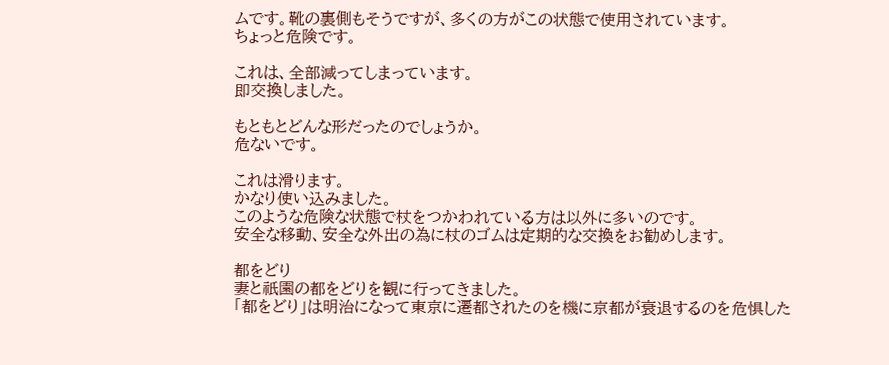ムです。靴の裏側もそうですが、多くの方がこの状態で使用されています。
ちょっと危険です。

これは、全部減ってしまっています。
即交換しました。

もともとどんな形だったのでしょうか。
危ないです。

これは滑ります。
かなり使い込みました。
このような危険な状態で杖をつかわれている方は以外に多いのです。
安全な移動、安全な外出の為に杖のゴムは定期的な交換をお勧めします。

都をどり
妻と祇園の都をどりを観に行ってきました。
「都をどり」は明治になって東京に遷都されたのを機に京都が衰退するのを危惧した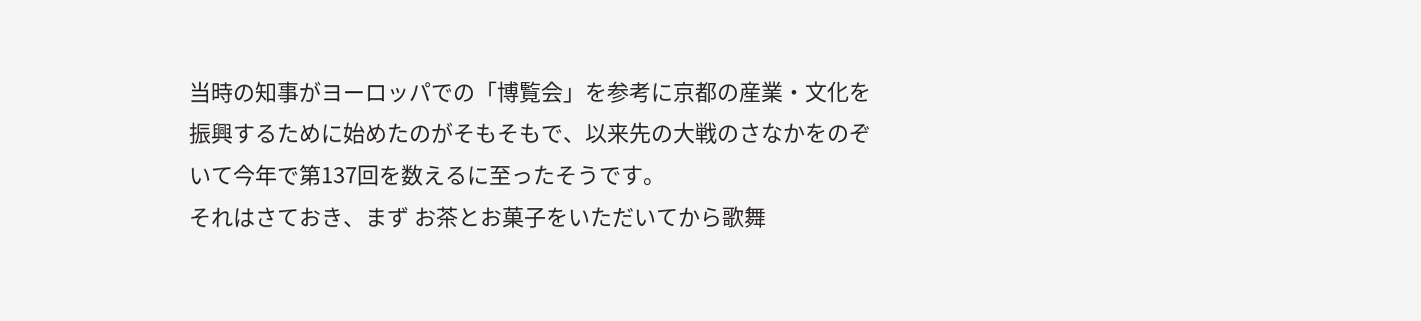当時の知事がヨーロッパでの「博覧会」を参考に京都の産業・文化を振興するために始めたのがそもそもで、以来先の大戦のさなかをのぞいて今年で第137回を数えるに至ったそうです。
それはさておき、まず お茶とお菓子をいただいてから歌舞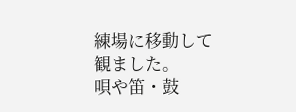練場に移動して 観ました。
唄や笛・鼓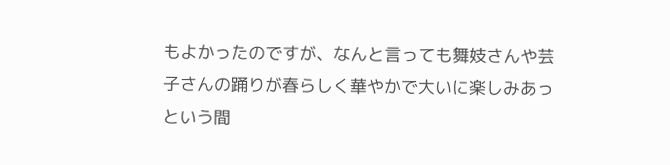もよかったのですが、なんと言っても舞妓さんや芸子さんの踊りが春らしく華やかで大いに楽しみあっという間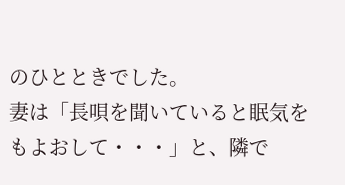のひとときでした。
妻は「長唄を聞いていると眠気をもよおして・・・」と、隣で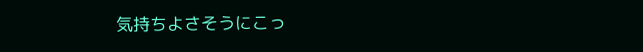気持ちよさそうにこっ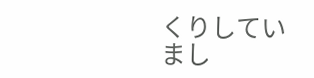くりしていまし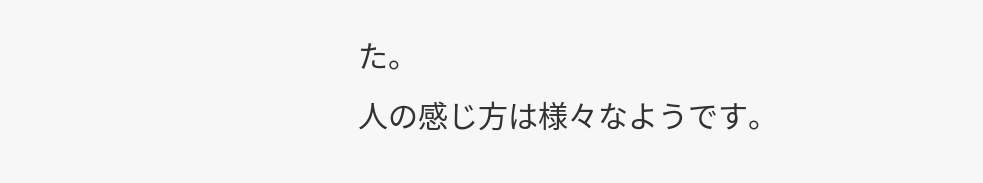た。
人の感じ方は様々なようです。